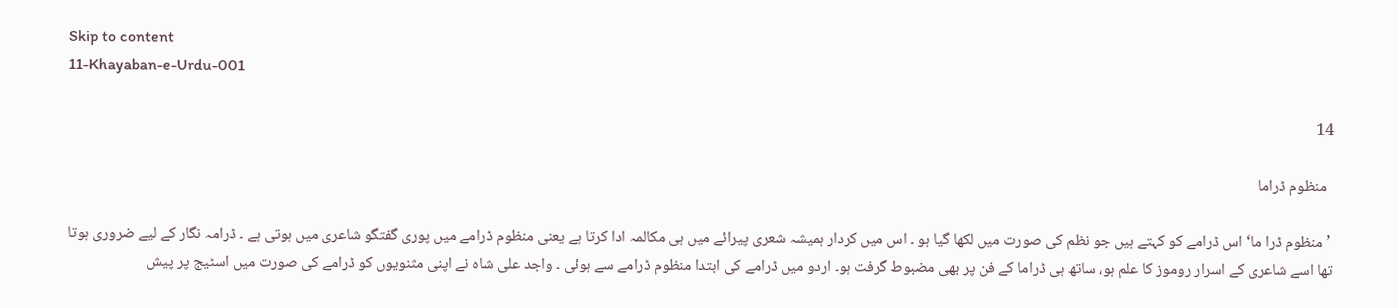Skip to content
11-Khayaban-e-Urdu-001

14

  منظوم ڈراما

 ’منظوم ڈرا ما‘ اس ڈرامے کو کہتے ہیں جو نظم کی صورت میں لکھا گیا ہو ۔ اس میں کردار ہمیشہ شعری پیرائے میں ہی مکالمہ ادا کرتا ہے یعنی منظوم ڈرامے میں پوری گفتگو شاعری میں ہوتی ہے ۔ ڈرامہ نگار کے لیے ضروری ہوتا تھا اسے شاعری کے اسرار روموز کا علم ہو، ساتھ ہی ڈراما کے فن پر بھی مضبوط گرفت ہو۔ اردو میں ڈرامے کی ابتدا منظوم ڈرامے سے ہوئی ۔ واجد علی شاہ نے اپنی مثنویوں کو ڈرامے کی صورت میں اسٹیج پر پیش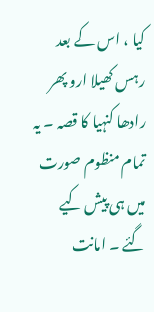کیا ، اس کے بعد رہس کھیلا ارو پھر رادھا کنہیا کا قصہ ۔ یہ تمام منظوم صورت میں ہی پیش کیے گئے ۔ امانت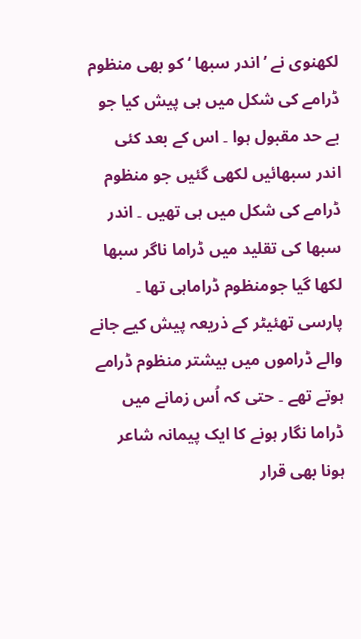لکھنوی نے ’ اندر سبھا ‘ کو بھی منظوم ڈرامے کی شکل میں ہی پیش کیا جو بے حد مقبول ہوا ۔ اس کے بعد کئی اندر سبھائیں لکھی گئیں جو منظوم ڈرامے کی شکل میں ہی تھیں ۔ اندر سبھا کی تقلید میں ڈراما ناگر سبھا لکھا گیا جومنظوم ڈراماہی تھا ۔ پارسی تھئیٹر کے ذریعہ پیش کیے جانے والے ڈراموں میں بیشتر منظوم ڈرامے ہوتے تھے ۔ حتی کہ اُس زمانے میں ڈراما نگار ہونے کا ایک پیمانہ شاعر ہونا بھی قرار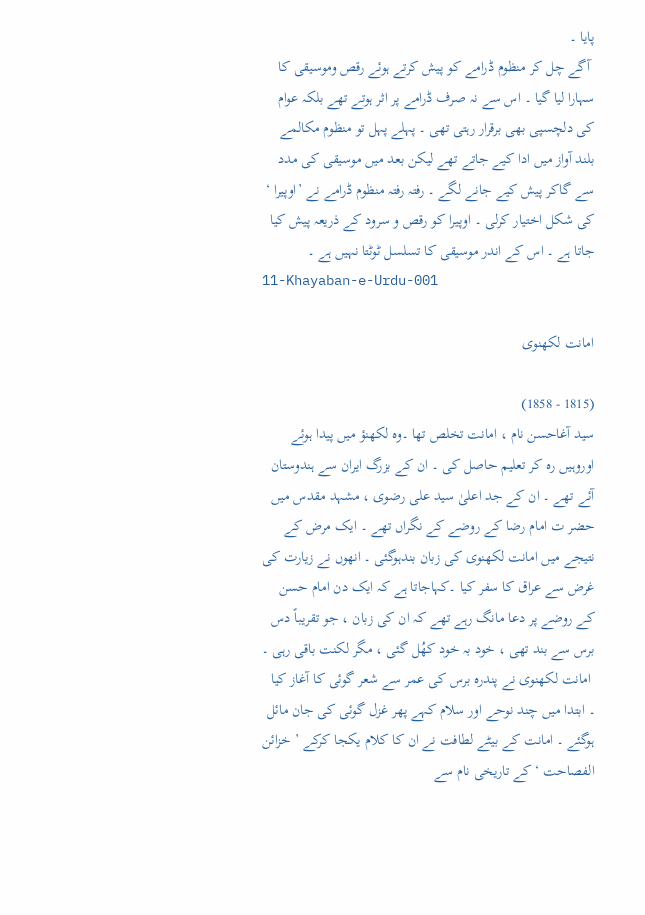پایا ۔
 آگے چل کر منظوم ڈرامے کو پیش کرتے ہوئے رقص وموسیقی کا سہارا لیا گیا ۔ اس سے نہ صرف ڈرامے پر اثر ہوتے تھے بلکہ عوام کی دلچسپی بھی برقرار رہتی تھی ۔ پہلے پہل تو منظوم مکالمے بلند آواز میں ادا کیے جاتے تھے لیکن بعد میں موسیقی کی مدد سے گاکر پیش کیے جانے لگے ۔ رفتہ رفتہ منظوم ڈرامے نے ’اوپیرا ‘ کی شکل اختیار کرلی ۔ اوپیرا کو رقص و سرود کے ذریعہ پیش کیا جاتا ہے ۔ اس کے اندر موسیقی کا تسلسل ٹوٹتا نہیں ہے ۔
11-Khayaban-e-Urdu-001

امانت لکھنوی

(1815 - 1858)
سید آغاحسن نام ، امانت تخلص تھا ۔وہ لکھنؤ میں پیدا ہوئے اوروہیں رہ کر تعلیم حاصل کی ۔ ان کے بزرگ ایران سے ہندوستان آئے تھے ۔ ان کے جد اعلیٰ سید علی رضوی ، مشہد مقدس میں حضر ت امام رضا کے روضے کے نگراں تھے ۔ ایک مرض کے نتیجے میں امانت لکھنوی کی زبان بندہوگئی ۔ انھوں نے زیارت کی غرض سے عراق کا سفر کیا ۔کہاجاتا ہے کہ ایک دن امام حسن کے روضے پر دعا مانگ رہے تھے کہ ان کی زبان ، جو تقریباً دس برس سے بند تھی ، خود بہ خود کھُل گئی ، مگر لکنت باقی رہی ۔
 امانت لکھنوی نے پندرہ برس کی عمر سے شعر گوئی کا آغاز کیا ۔ ابتدا میں چند نوحے اور سلام کہے پھر غزل گوئی کی جان مائل ہوگئے ۔ امانت کے بیٹے لطافت نے ان کا کلام یکجا کرکے ’ خزائن الفصاحت ‘ کے تاریخی نام سے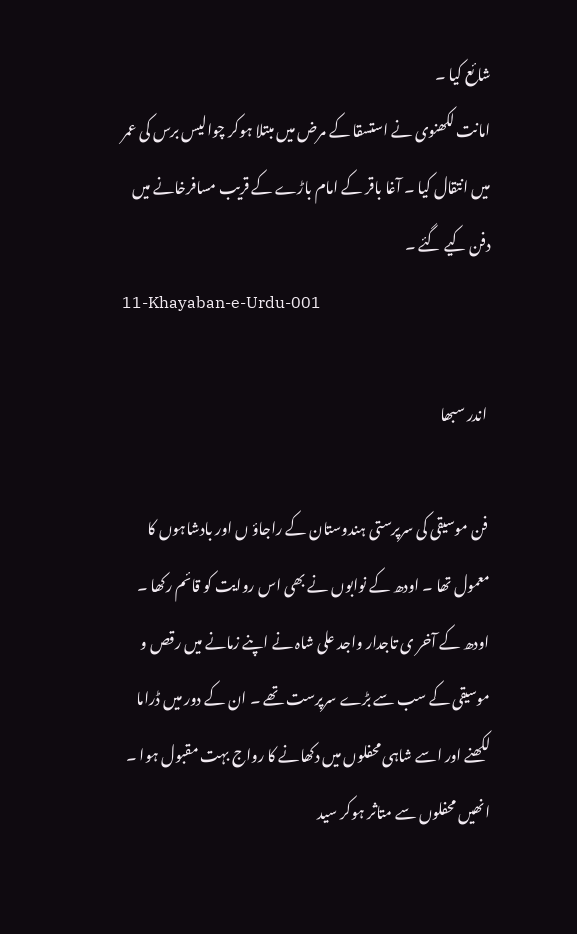شائع کیا ۔
امانت لکھنوی نے استسقا کے مرض میں مبتلا ہوکر چوالیس برس کی عمر میں انتقال کیا ۔ آغا باقر کے امام باڑے کے قریب مسافرخانے میں دفن کیے گئے ۔
11-Khayaban-e-Urdu-001

 اندر سبھا

 فن موسیقی کی سرپرستی ہندوستان کے راجاؤ ں اور بادشاہوں کا معمول تھا ۔ اودھ کے نوابوں نے بھی اس روایت کو قائم رکھا ۔ اودھ کے آخر ی تاجدار واجد علی شاہ نے اپنے زمانے میں رقص و موسیقی کے سب سے بڑے سرپرست تھے ۔ ان کے دور میں ڈراما لکھنے اور اسے شاہی محفلوں میں دکھانے کا رواج بہت مقبول ہوا ۔ انھیں محفلوں سے متاثر ہوکر سید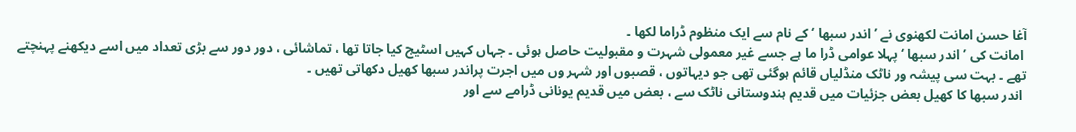آغا حسن امانت لکھنوی نے ’ اندر سبھا ‘ کے نام سے ایک منظوم ڈراما لکھا ۔
 امانت کی ’ اندر سبھا ‘ پہلا عوامی ڈرا ما ہے جسے غیر معمولی شہرت و مقبولیت حاصل ہوئی ۔ جہاں کہیں اسٹیج کیا جاتا تھا ، تماشائی ، دور دور سے بڑی تعداد میں اسے دیکھنے پہنچتے تھے ۔ بہت سی پیشہ ور ناٹک منڈلیاں قائم ہوگئی تھی جو دیہاتوں ، قصبوں اور شہر وں میں اجرت پراندر سبھا کھیل دکھاتی تھیں ۔
 اندر سبھا کا کھیل بعض جزئیات میں قدیم ہندوستانی ناٹک سے ، بعض میں قدیم یونانی ڈرامے سے اور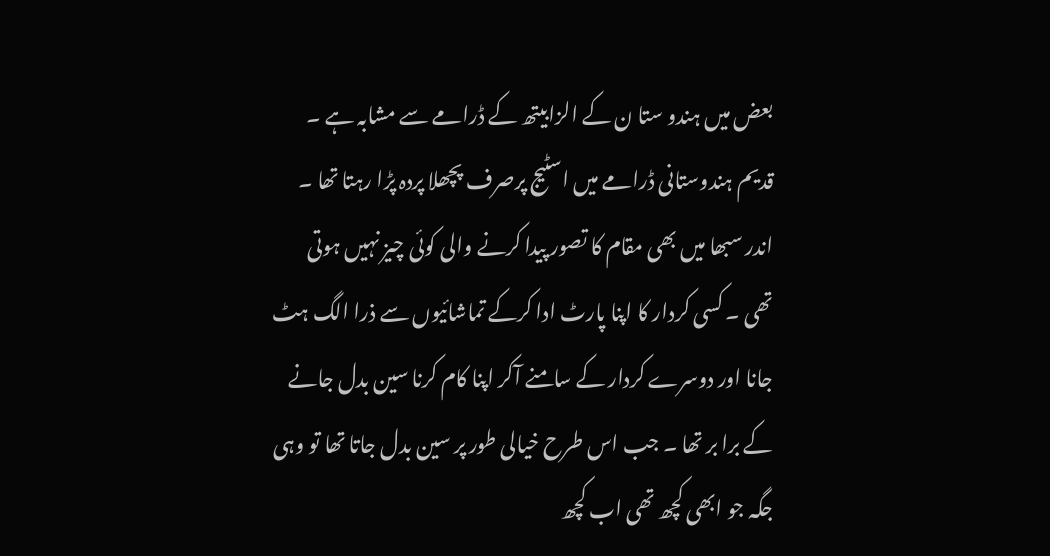بعض میں ہندو ستا ن کے الزابیتھ کے ڈرامے سے مشابہ ہے ۔ قدیم ہندوستانی ڈرامے میں اسٹیج پرصرف پچھلا پردہ پڑا رہتا تھا ۔ اندر سبھا میں بھی مقام کا تصور پیدا کرنے والی کوئی چیز نہیں ہوتی تھی ۔ کسی کردار کا اپنا پارٹ ادا کرکے تماشائیوں سے ذرا الگ ہٹ جانا اور دوسرے کردار کے سامنے آکر اپنا کام کرنا سین بدل جانے کے برا بر تھا ۔ جب اس طرح خیالی طور پر سین بدل جاتا تھا تو وہی جگہ جو ابھی کچھ تھی اب کچھ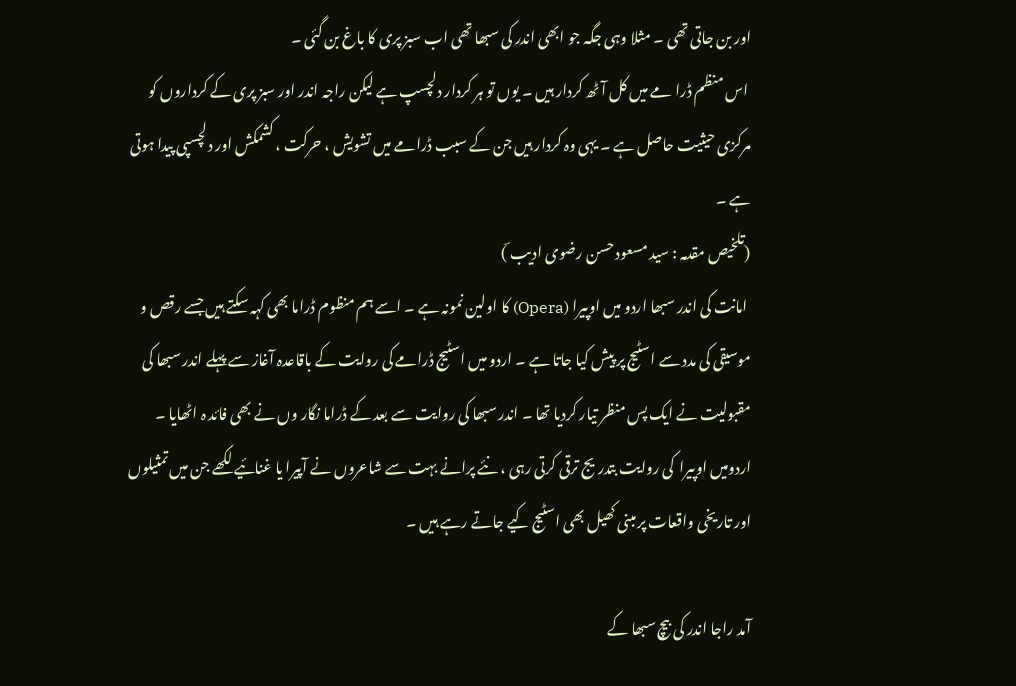اور بن جاتی تھی ۔ مثلا وہی جگہ جو ابھی اندر کی سبھا تھی اب سبز پری کا باغ بن گئی ۔
 اس منظم ڈرا مے میں کل آٹھ کردار ہیں ۔ یوں تو ہر کردار دلچسپ ہے لیکن راجہ اندر اور سبز پری کے کرداروں کو مرکزی حیثیت حاصل ہے ۔ یہی وہ کردار ہیں جن کے سبب ڈرامے میں تشویش ، حرکت ، کشمکش اور دلچسپی پیدا ہوتی ہے ۔
(تلخیص مقدمہ : سید مسعود حسن رضوی ادیب ؔ)
 امانت کی اندر سبھا اردو میں اوپیرا (Opera) کا اولین نمونہ ہے ۔ اسے ہم منظوم ڈراما بھی کہہ سکتے ہیں جسے رقص و موسیقی کی مدد سے اسٹیج پر پیش کیا جاتا ہے ۔ اردو میں اسٹیج ڈرامے کی روایت کے باقاعدہ آغاز سے پہلے اندر سبھا کی مقبولیت نے ایک پس منظر تیار کردیا تھا ۔ اندر سبھا کی روایت سے بعد کے ڈراما نگار وں نے بھی فائد ہ اٹھایا ۔ اردومیں اوپیرا  کی روایت بتدریج ترقی کرتی رہی ، نئے پرانے بہت سے شاعروں نے آپیرا یا غنائیے لکھے جن میں تمثیلوں اور تاریخی واقعات پر مبنی کھیل بھی اسٹیج کیے جاتے رہے ہیں ۔

آمد راجا اندر کی بیچ سبھا کے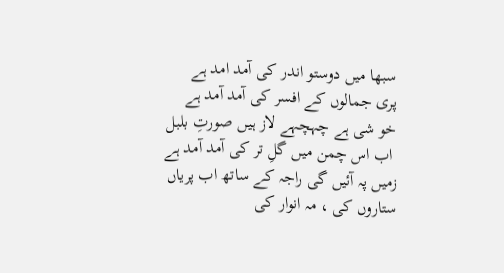سبھا میں دوستو اندر کی آمد امد ہے
پری جمالوں کے افسر کی آمد آمد ہے
خو شی ہے چہچہے لاز ہیں صورتِ بلبل
 اب اس چمن میں گلِ تر کی آمد آمد ہے
زمیں پہ آئیں گی راجہ کے ساتھ اب پریاں
ستاروں کی ، مہ انوار کی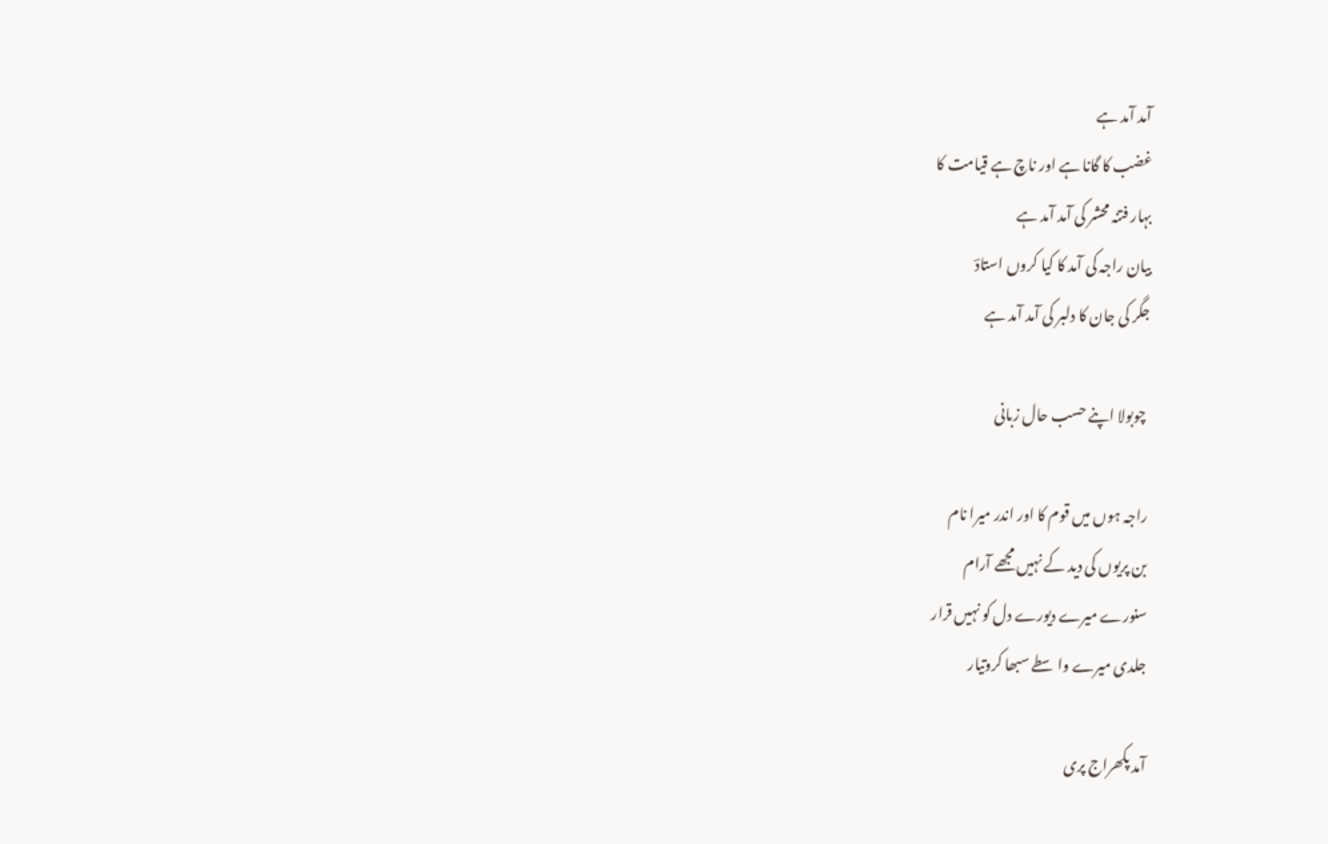آمد آمد ہے
غضب کا گانا ہے اور ناچ ہے قیامت کا
بہار فتنہ محشر کی آمد آمد ہے
بیان راجہ کی آمد کا کیا کروں استادؔ
جگر کی جان کا دلبر کی آمد آمد ہے

 چوبولا اپنے حسب حال زبانی

راجہ ہوں میں قوم کا اور اندر میرا نام
بن پریوں کی دید کے نہیں مجھے آرام
سنورے میرے دیورے دل کو نہیں قرار
جلدی میرے واسطے سبھا کروتیار

آمد پکھراج پری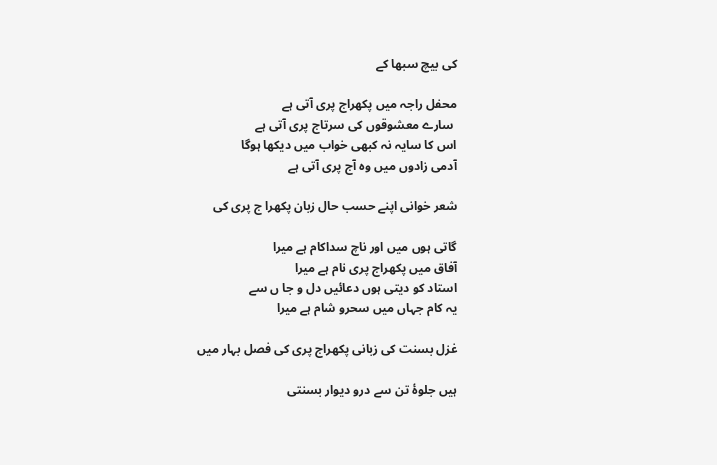کی بیچ سبھا کے

محفل راجہ میں پکھراج پری آتی ہے
 سارے معشوقوں کی سرتاج پری آتی ہے
اس کا سایہ نہ کبھی خواب میں دیکھا ہوگا
آدمی زادوں میں وہ آج پری آتی ہے

شعر خوانی اپنے حسب حال زبان پکھرا ج پری کی

گاتی ہوں میں اور ناچ سداکام ہے میرا
آفاق میں پکھراج پری نام ہے میرا
استاد کو دیتی ہوں دعائیں دل و جا ں سے
یہ کام جہاں میں سحرو شام ہے میرا

غزل بسنت کی زبانی پکھراج پری کی فصل بہار میں

ہیں جلوۂ تن سے درو دیوار بسنتی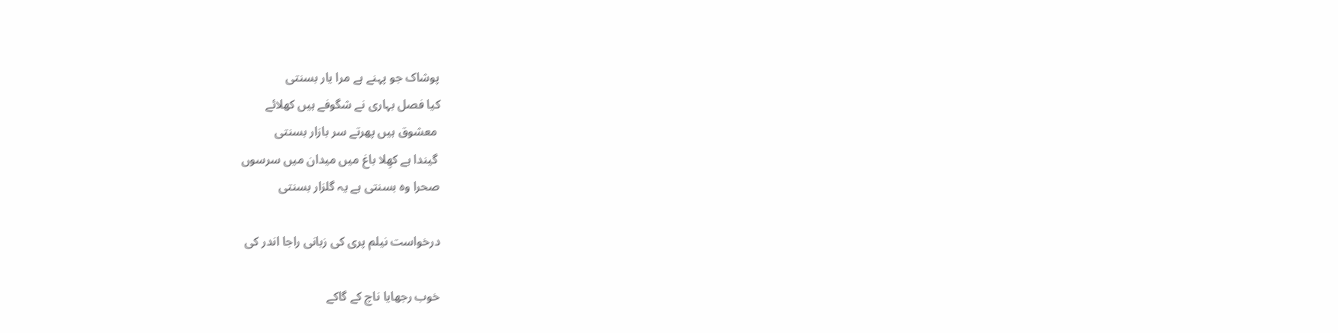پوشاک جو پہنے ہے مرا یار بسنتی
کیا فصل بہاری نے شگوفے ہیں کھلائے
 معشوق ہیں پھرتے سر بازار بسنتی
 گیندا ہے کھِلا باغ میں میدان میں سرسوں
صحرا وہ بسنتی ہے یہ گلزار بسنتی

درخواست نیلم پری کی زبانی راجا اندر کی

خوب رجھایا ناچ کے گاکے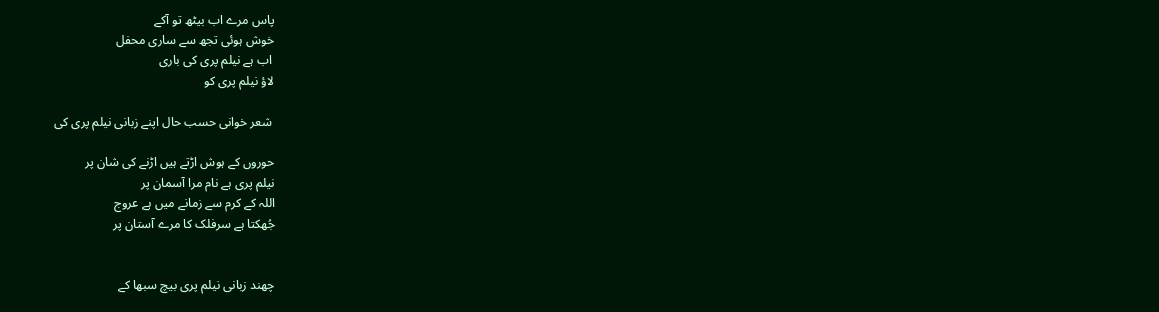پاس مرے اب بیٹھ تو آکے
خوش ہوئی تجھ سے ساری محفل
 اب ہے نیلم پری کی باری
لاؤ نیلم پری کو

 شعر خوانی حسب حال اپنے زبانی نیلم پری کی

حوروں کے ہوش اڑتے ہیں اڑنے کی شان پر
نیلم پری ہے نام مرا آسمان پر
اللہ کے کرم سے زمانے میں ہے عروج
جُھکتا ہے سرفلک کا مرے آستان پر


چھند زبانی نیلم پری بیچ سبھا کے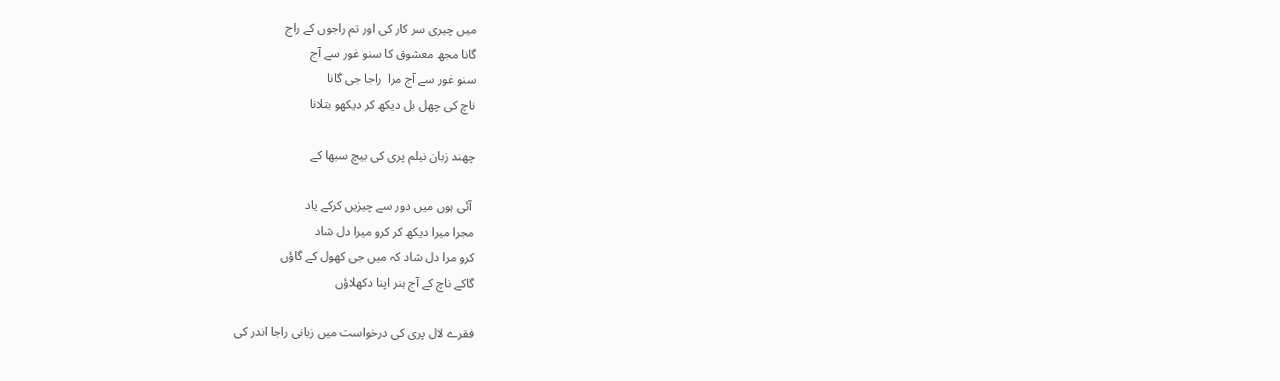میں چیری سر کار کی اور تم راجوں کے راج
گانا مجھ معشوق کا سنو غور سے آج
سنو غور سے آج مرا  راجا جی گانا
ناچ کی چھل بل دیکھ کر دیکھو بتلانا

چھند زبان نیلم پری کی بیچ سبھا کے

 آئی ہوں میں دور سے چیزیں کرکے یاد
مجرا میرا دیکھ کر کرو میرا دل شاد
کرو مرا دل شاد کہ میں جی کھول کے گاؤں
گاکے ناچ کے آج ہنر اپنا دکھلاؤں

فقرے لال پری کی درخواست میں زبانی راجا اندر کی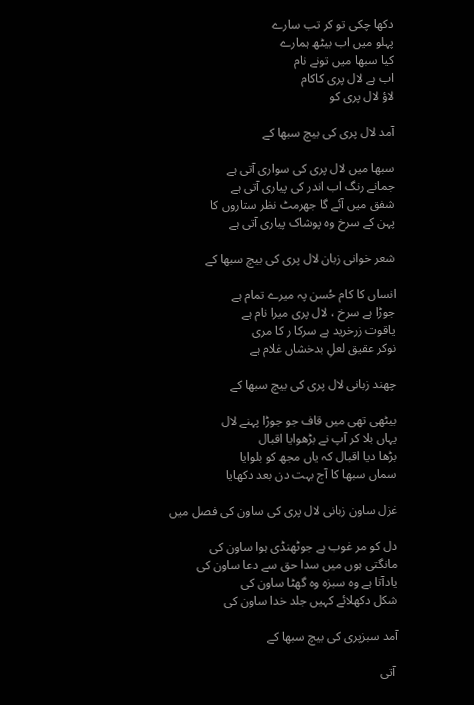دکھا چکی تو کر تب سارے
پہلو میں اب بیٹھ ہمارے
کیا سبھا میں تونے نام
اب ہے لال پری کاکام
لاؤ لال پری کو

آمد لال پری کی بیچ سبھا کے

سبھا میں لال پری کی سواری آتی ہے
جمانے رنگ اب اندر کی پیاری آتی ہے
شفق میں آئے گا جھرمٹ نظر ستاروں کا
پہن کے سرخ وہ پوشاک پیاری آتی ہے

شعر خوانی زبان لال پری کی بیچ سبھا کے

انساں کا کام حُسن پہ میرے تمام ہے
جوڑا ہے سرخ ، لال پری میرا نام ہے
یاقوت زرخرید ہے سرکا ر کا مری
نوکر عقیق لعلِ بدخشاں غلام ہے

چھند زبانی لال پری کی بیچ سبھا کے

بیٹھی تھی میں قاف جو جوڑا پہنے لال
یہاں بلا کر آپ نے بڑھوایا اقبال
بڑھا دیا اقبال کہ یاں مجھ کو بلوایا
سماں سبھا کا آج بہت دن بعد دکھایا

غزل ساون زبانی لال پری کی ساون کی فصل میں

دل کو مر غوب ہے جوٹھنڈی ہوا ساون کی
مانگتی ہوں میں سدا حق سے دعا ساون کی
یادآتا ہے وہ سبزہ وہ گھٹا ساون کی
شکل دکھلائے کہیں جلد خدا ساون کی

آمد سبزپری کی بیچ سبھا کے

 آتی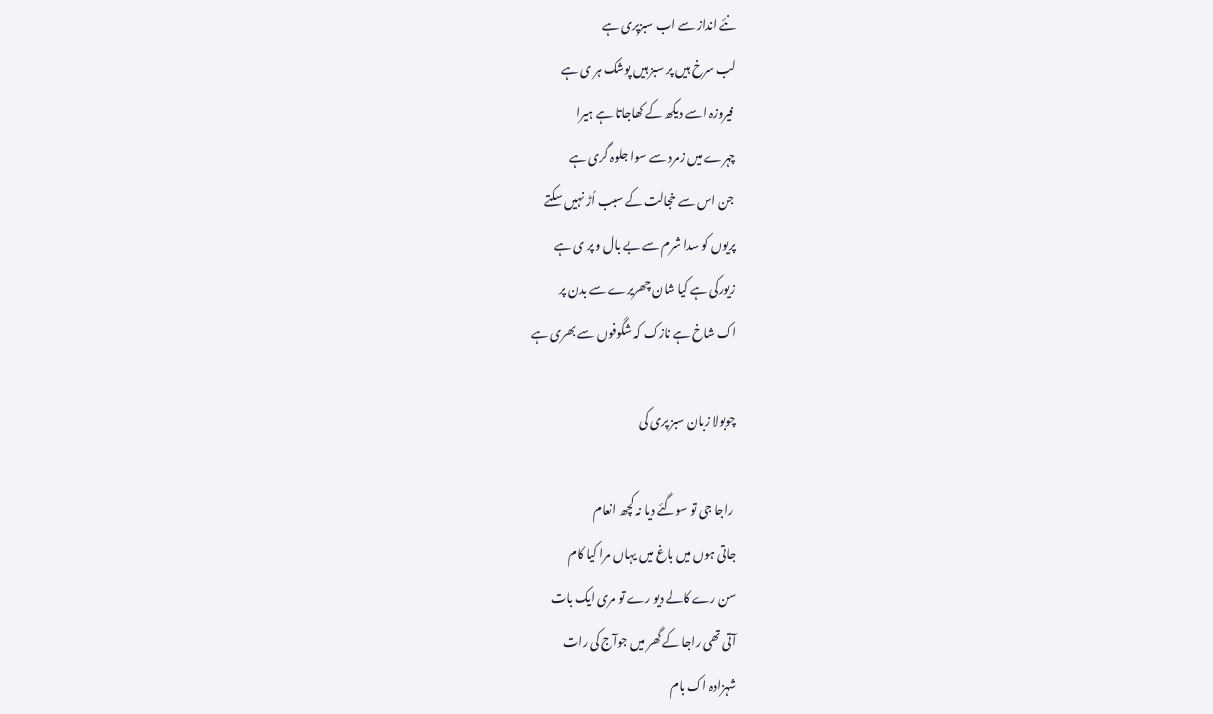نئے انداز سے اب سبزپری ہے
لب سرخ ہیں پر سبز ہیں پوشک ہر ی ہے
 فیروزہ اسے دیکھ کے کھاجاتا ہے ہیرا
چہرے میں زمرد سے سوا جلوہ گری ہے
 جن اس سے خجالت کے سبب اُڑ نہیں سکتے
پریوں کو سدا شرم سے بے بال و پر ی ہے
زیورکی ہے کیا شان چھریرے سے بدن پر
اک شاخ ہے نازک کہ شگوفوں سے بھری ہے

چوبولا زبان سبز پری کی

 راجا جی تو سوگئے دیا نہ کچھ انعام
جاتی ہوں میں باغ میں یہاں مرا کیا کام
سن رے کالے دیو رے تو مری ایک بات
آتی تھی راجا کے گھر میں جوآج کی رات
شہزادہ اک بام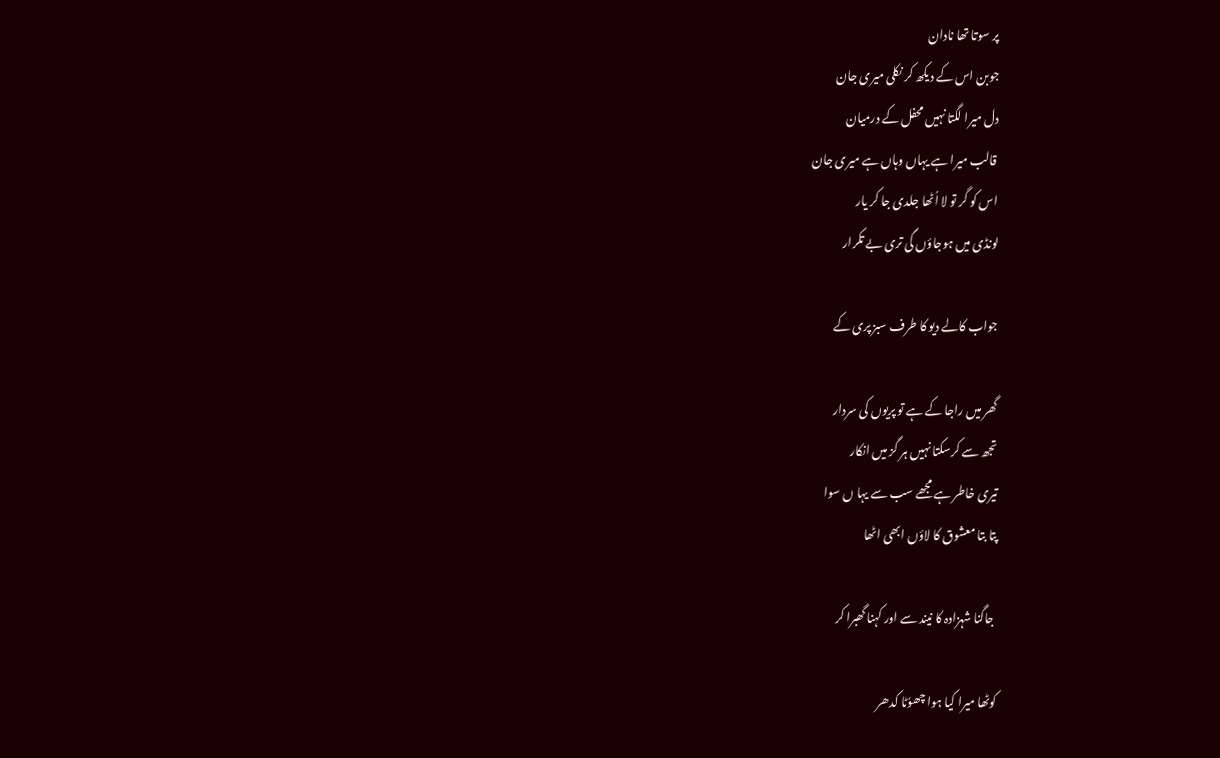پر سوتا تھا نادان
جوبن اس کے دیکھ کر نکلی میری جان
دل میرا لگتا نہیں محفل کے درمیان
 قالب میرا ہے یہاں وہاں ہے میری جان
اس کو گر تو لا اُٹھا جلدی جا کر یار
لونڈی میں ہوجاؤں گی تری بے تکرار

جواب کالے دیو کا طرف سبز پری کے

گھر میں راجا کے ہے تو پریوں کی سردار
تجھ سے کرسکتا نہیں ہر گز میں انکار
تیری خاطر ہے مجھے سب سے یہا ں سوا
پتا بتا معشوق کا لاؤں ابھی اٹھا

 جاگنا شہزادہ کا نیند سے اور کہنا گھبرا کر

کوٹھا میرا کیا ہوا چھوٗٹا کدھر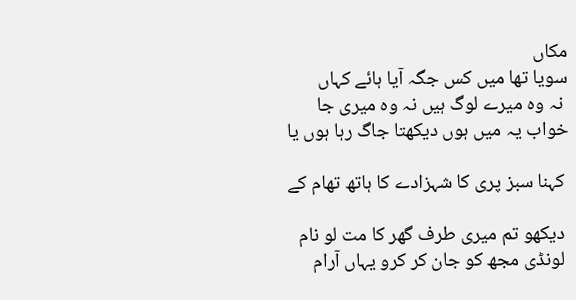مکاں
سویا تھا میں کس جگہ آیا ہائے کہاں
 نہ وہ میرے لوگ ہیں نہ وہ میری جا
خواب یہ میں ہوں دیکھتا جاگ رہا ہوں یا

 کہنا سبز پری کا شہزادے کا ہاتھ تھام کے

 دیکھو تم میری طرف گھر کا مت لو نام
 لونڈی مجھ کو جان کر کرو یہاں آرام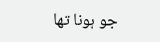جو ہونا تھا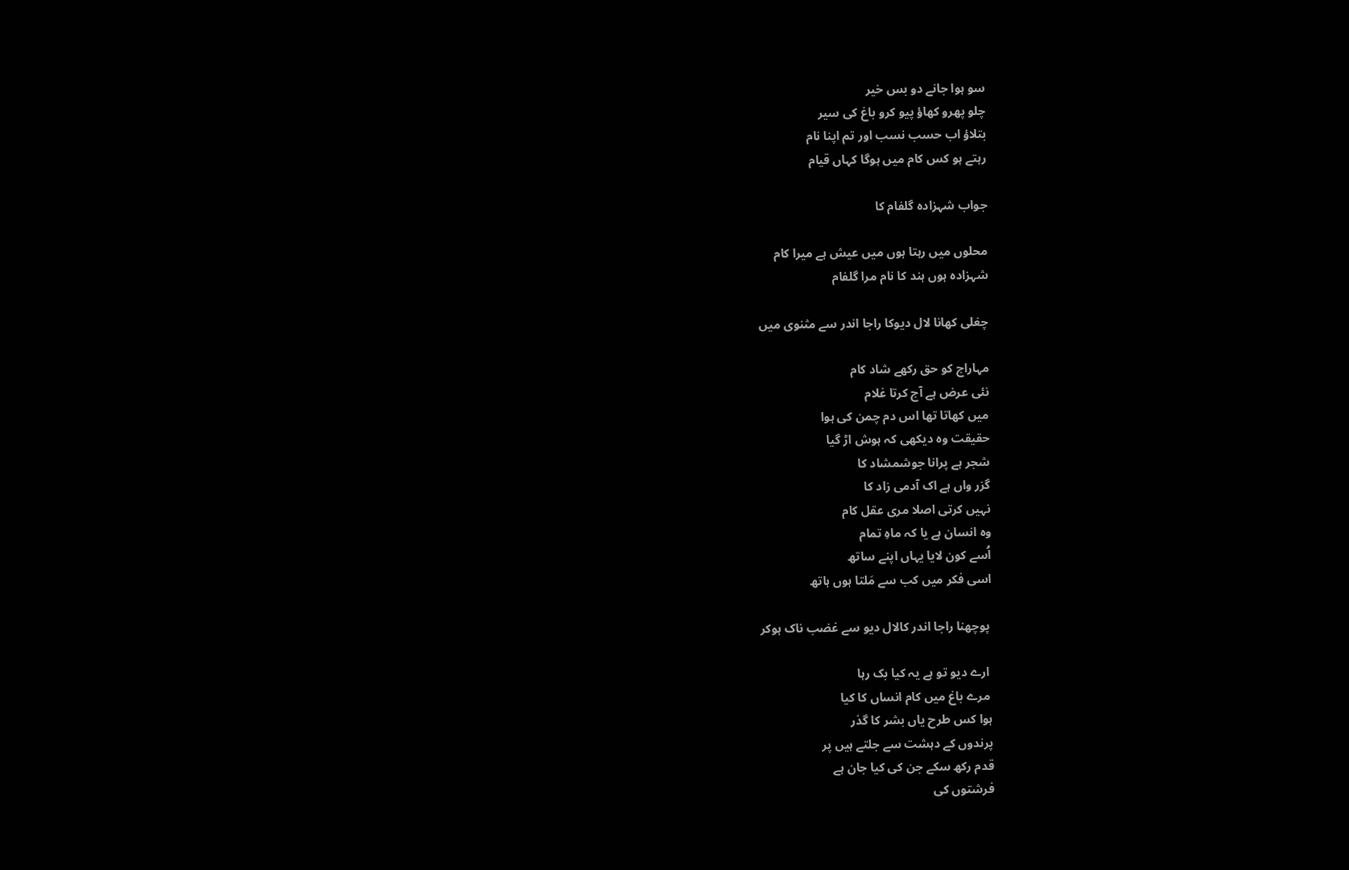سو ہوا جانے دو بس خیر
چلو پھرو کھاؤ پیو کرو باغ کی سیر
بتلاؤ اب حسب نسب اور تم اپنا نام
رہتے ہو کس کام میں ہوگا کہاں قیام

جواب شہزادہ گلفام کا

محلوں میں رہتا ہوں میں عیش ہے میرا کام
شہزادہ ہوں ہند کا نام مرا گلفام

چغلی کھانا لال دیوکا راجا اندر سے مثنوی میں

مہاراج کو حق رکھے شاد کام
نئی عرض ہے آج کرتا غلام
میں کھاتا تھا اس دم چمن کی ہوا
حقیقت وہ دیکھی کہ ہوش اڑ گیا
شجر ہے پرانا جوشمشاد کا
گزر واں ہے اک آدمی زاد کا
نہیں کرتی اصلا مری عقل کام
وہ انسان ہے یا کہ ماہِ تمام
اُسے کون لایا یہاں اپنے ساتھ
اسی فکر میں کب سے مَلتا ہوں ہاتھ

 پوچھنا راجا اندر کالال دیو سے غضب ناک ہوکر

 ارے دیو تو ہے یہ کیا بک رہا
 مرے باغ میں کام انساں کا کیا
ہوا کس طرح یاں بشر کا گذر
پرندوں کے دہشت سے جلتے ہیں پر
قدم رکھ سکے جن کی کیا جان ہے
فرشتوں کی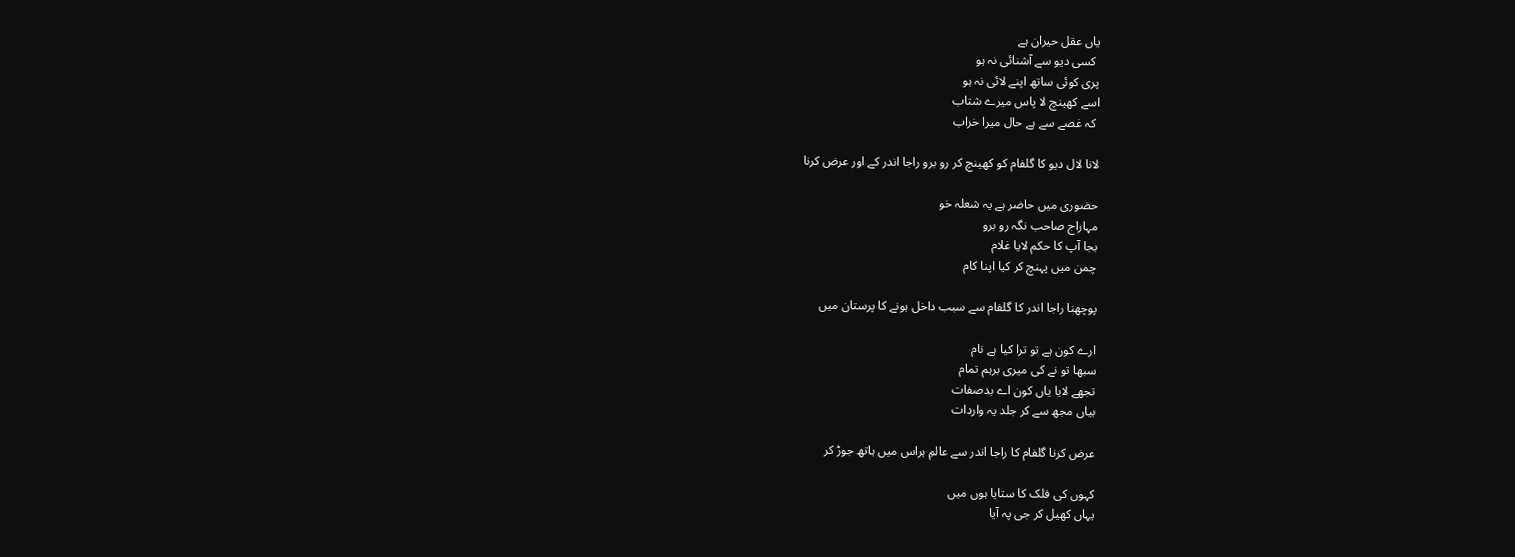یاں عقل حیران ہے
 کسی دیو سے آشنائی نہ ہو
پری کوئی ساتھ اپنے لائی نہ ہو
اسے کھینچ لا پاس میرے شتاب
 کہ غصے سے ہے حال میرا خراب

لانا لال دیو کا گلفام کو کھینچ کر رو برو راجا اندر کے اور عرض کرنا

حضوری میں حاضر ہے یہ شعلہ خو
مہاراج صاحب نگہ رو برو
بجا آپ کا حکم لایا غلام
چمن میں پہنچ کر کیا اپنا کام

پوچھنا راجا اندر کا گلفام سے سبب داخل ہونے کا پرستان میں

ارے کون ہے تو ترا کیا ہے نام
سبھا تو نے کی میری برہم تمام
تجھے لایا یاں کون اے بدصفات
بیاں مجھ سے کر جلد یہ واردات

عرض کرنا گلفام کا راجا اندر سے عالمِ ہراس میں ہاتھ جوڑ کر

کہوں کی فلک کا ستایا ہوں میں
یہاں کھیل کر جی پہ آیا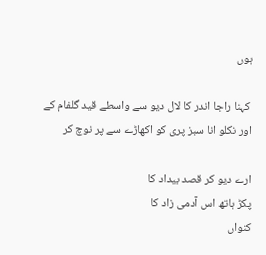ہوں

 کہنا راجا اندر کا لال دیو سے واسطے قید گلفام کے اور نکلو انا سبز پری کو اکھاڑے سے پر نوچ کر

ارے دیو کر قصد بیداد کا
پکڑ ہاتھ اس آدمی زاد کا
کنواں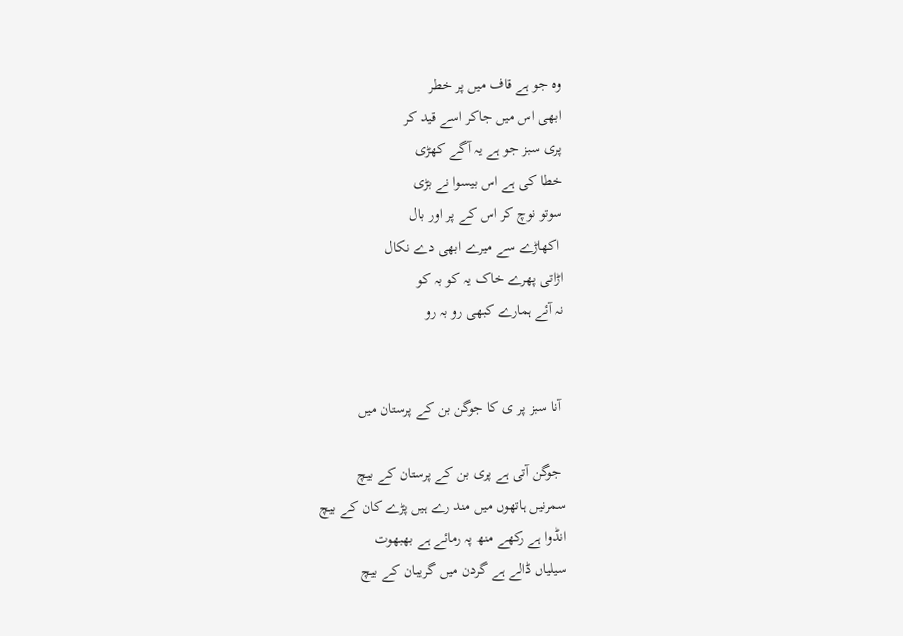وہ جو ہے قاف میں پر خطر
ابھی اس میں جاکر اسے قید کر
پری سبز جو ہے یہ آگے کھڑی
خطا کی ہے اس بیسوا نے بڑی
سوتو نوچ کر اس کے پر اور بال
 اکھاڑے سے میرے ابھی دے نکال
اڑاتی پھرے خاک یہ کو بہ کو
نہ آئے ہمارے کبھی رو بہ رو


 آنا سبز پر ی کا جوگن بن کے پرستان میں

 جوگن آتی ہے پری بن کے پرستان کے بیچ
سمرنیں ہاتھوں میں مند رے ہیں پڑے کان کے بیچ
انڈوا ہے رکھے منھ پہ رمائے ہے بھبھوت
سیلیاں ڈالے ہے گردن میں گریبان کے بیچ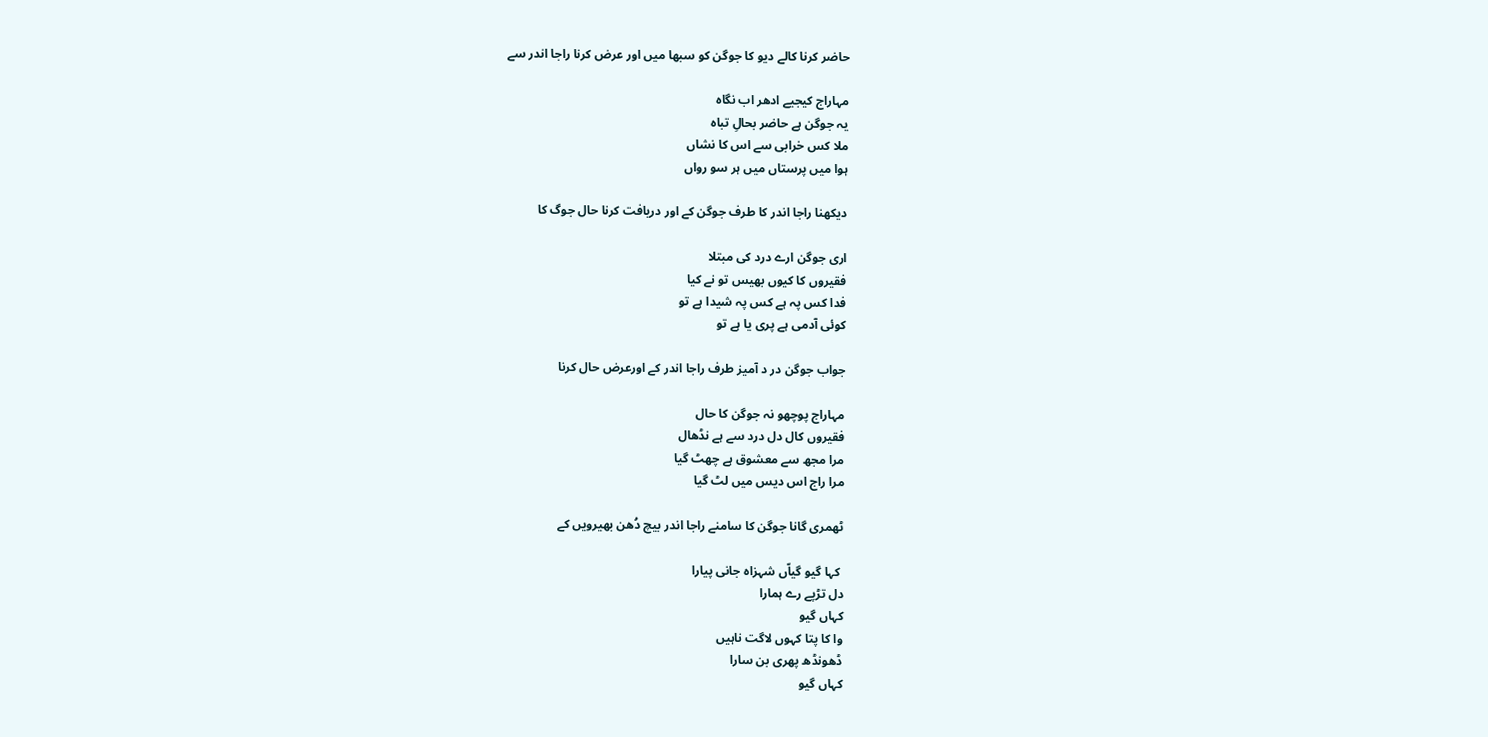حاضر کرنا کالے دیو کا جوگن کو سبھا میں اور عرض کرنا راجا اندر سے

مہاراج کیجیے ادھر اب نگاہ
یہ جوگن ہے حاضر بحالِ تباہ
ملا کس خرابی سے اس کا نشاں
ہوا میں پرستاں میں ہر سو رواں

دیکھنا راجا اندر کا طرف جوگن کے اور دریافت کرنا حال جوگ کا

اری جوگن ارے درد کی مبتلا
فقیروں کا کیوں بھیس تو نے کیا
فدا کس پہ ہے کس پہ شیدا ہے تو
کوئی آدمی ہے پری یا ہے تو

جواب جوگن در د آمیز طرف راجا اندر کے اورعرض حال کرنا

مہاراج پوچھو نہ جوگن کا حال
فقیروں کال دل درد سے ہے نڈھال
مرا مجھ سے معشوق ہے چھٹ گیا
مرا راج اس دیس میں لٹ گیا

ٹھمری گانا جوگن کا سامنے راجا اندر بیچ دُھن بھیرویں کے

 کہا گیو گیاّں شہزاہ جانی پیارا
دل تڑپے رے ہمارا
کہاں گیو
وا کا پتا کہوں لاگت ناہیں
ڈھونڈھ پھری بن سارا
کہاں گیو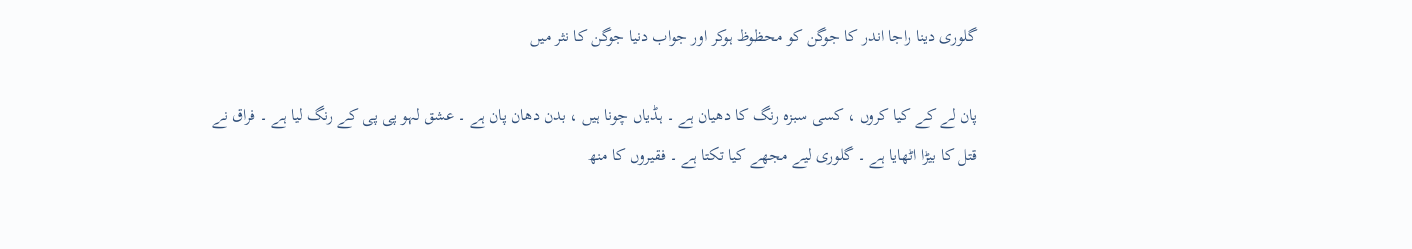گلوری دینا راجا اندر کا جوگن کو محظوظ ہوکر اور جواب دنیا جوگن کا نثر میں

پان لے کے کیا کروں ، کسی سبزہ رنگ کا دھیان ہے ۔ ہڈیاں چونا ہیں ، بدن دھان پان ہے ۔ عشق لہو پی پی کے رنگ لیا ہے ۔ فراق نے قتل کا بیڑا اٹھایا ہے ۔ گلوری لیے مجھے کیا تکتا ہے ۔ فقیروں کا منھ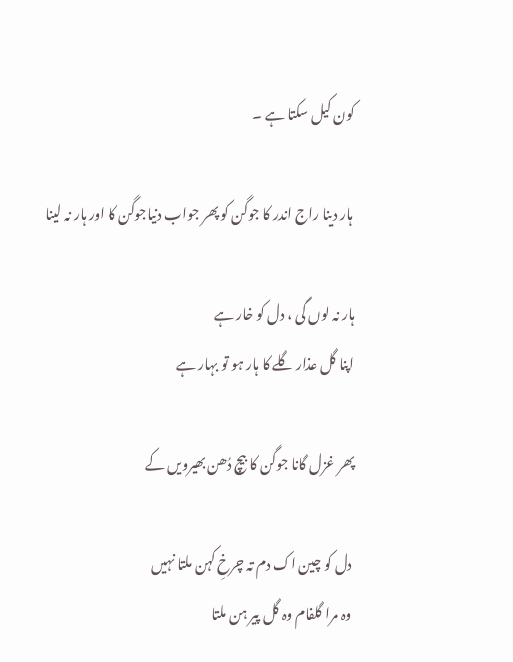کون کیل سکتا ہے ۔

 ہار دینا راج اندر کا جوگن کو پھر جواب دنیاجوگن کا اور ہار نہ لینا

ہار نہ لوں گی ، دل کو خار ہے
اپنا گل عذار گلے کا ہار ہو تو بہار ہے

پھر غزل گانا جوگن کا بیچ دُھن بھیرویں کے

 دل کو چین اک دم تہ چرخِ کہن ملتا نہیں
 وہ مرا گلفام وہ گل پیر ہن ملتا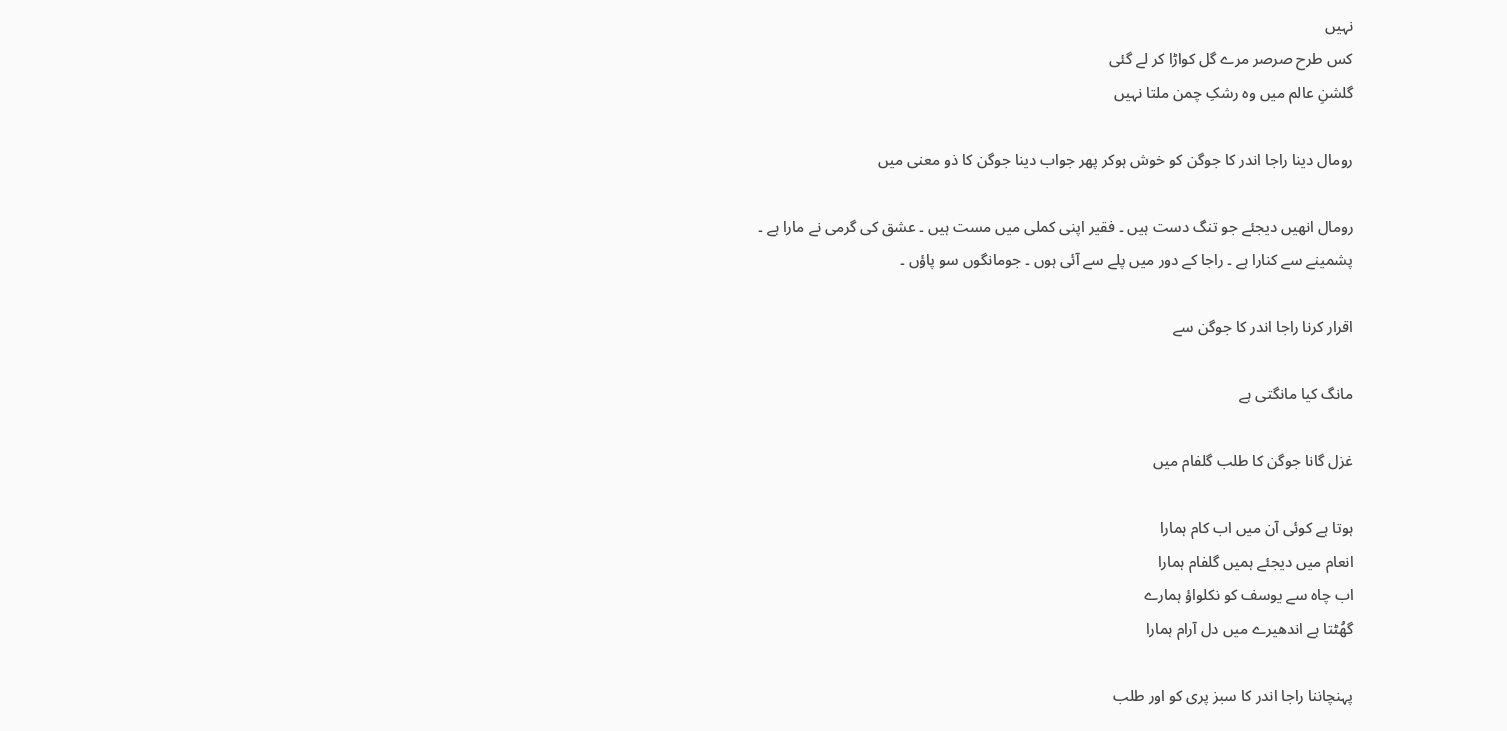نہیں
کس طرح صرصر مرے گل کواڑا کر لے گئی
گلشنِ عالم میں وہ رشکِ چمن ملتا نہیں

رومال دینا راجا اندر کا جوگن کو خوش ہوکر پھر جواب دینا جوگن کا ذو معنی میں

رومال انھیں دیجئے جو تنگ دست ہیں ۔ فقیر اپنی کملی میں مست ہیں ۔ عشق کی گرمی نے مارا ہے ۔
پشمینے سے کنارا ہے ۔ راجا کے دور میں پلے سے آئی ہوں ۔ جومانگوں سو پاؤں ۔

اقرار کرنا راجا اندر کا جوگن سے

مانگ کیا مانگتی ہے

غزل گانا جوگن کا طلب گلفام میں

ہوتا ہے کوئی آن میں اب کام ہمارا
انعام میں دیجئے ہمیں گلفام ہمارا
اب چاہ سے یوسف کو نکلواؤ ہمارے
گھُٹتا ہے اندھیرے میں دل آرام ہمارا

پہنچاننا راجا اندر کا سبز پری کو اور طلب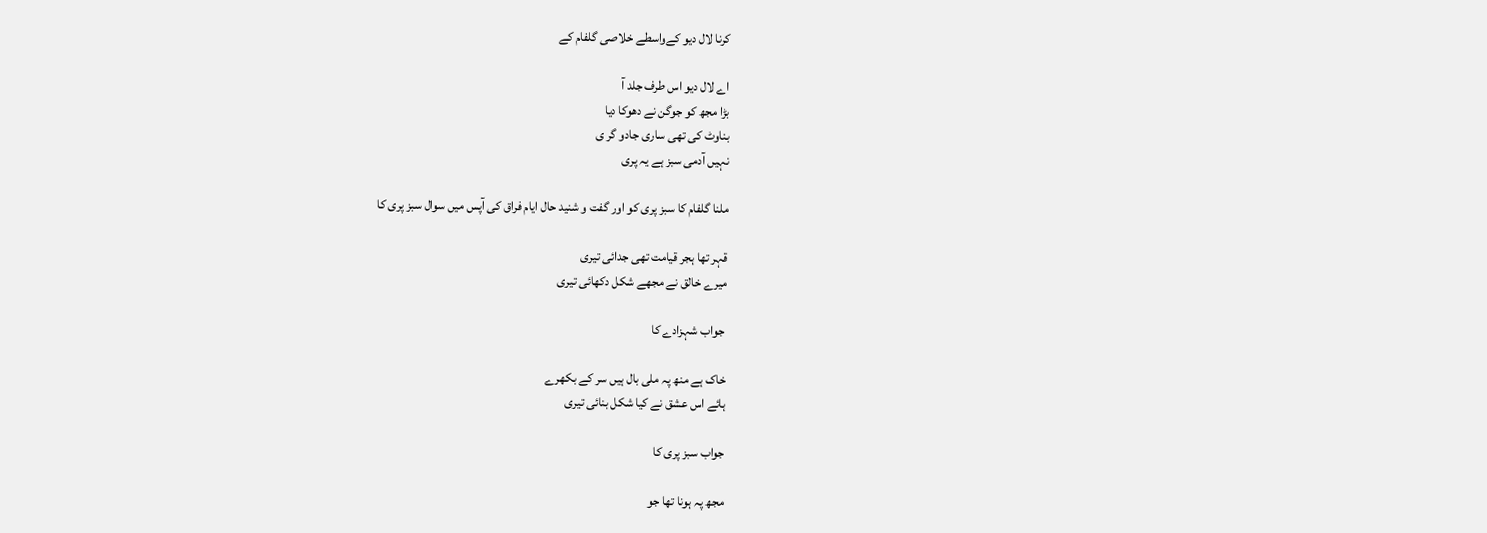کرنا لال دیو کےواسطے خلاصی گلفام کے

اے لال دیو اس طرف جلد آ
بڑا مجھ کو جوگن نے دھوکا دیا
بناوٹ کی تھی ساری جادو گر ی
نہیں آدمی سبز ہے یہ پری

ملنا گلفام کا سبز پری کو اور گفت و شنید حال ایام فراق کی آپس میں سوال سبز پری کا

قہر تھا ہجر قیامت تھی جدائی تیری
میرے خالق نے مجھے شکل دکھائی تیری

 جواب شہزادے کا

خاک ہے منھ پہ ملی بال ہیں سر کے بکھرے
ہائے اس عشق نے کیا شکل بنائی تیری

جواب سبز پری کا

مجھ پہ ہونا تھا جو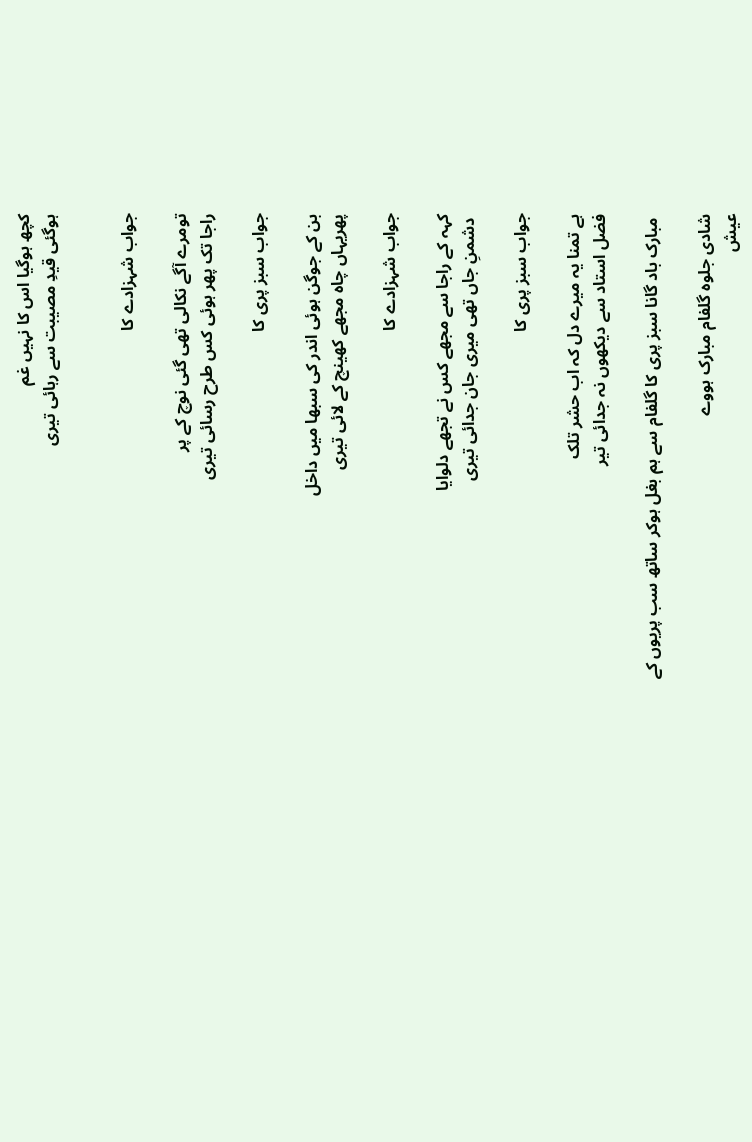کچھ ہوگیا اس کا نہیں غم
ہوگئی قیدِ مصیبت سے رہائی تیری


جواب شہزادے کا

تومرے آگے نکالی تھی گئی نوچ کے پر
راجا تک پھر ہوئی کس طرح رسائی تیری

جواب سبز پری کا

بن کے جوگن ہوئی اندر کی سبھا میں داخل
پھریہاں چاہ مجھے کھینچ کے لائی تیری

جواب شہزادے کا

کہہ کے راجا سے مجھے کس نے تجھے دلوایا
 دشمنِ جاں تھی میری جان جدائی تیری

جواب سبز پری کا

ہے تمنا یہ میرے دل کہ اب حشر تلک
فضل استاد سے دیکھوں نہ جدائی تیر

 مبارک باد گانا سبز پری کا گلفام سے ہم بغل ہوکر ساتھ سب پریوں کے

شادی جلوہ گلفام مبارک ہووے
عیش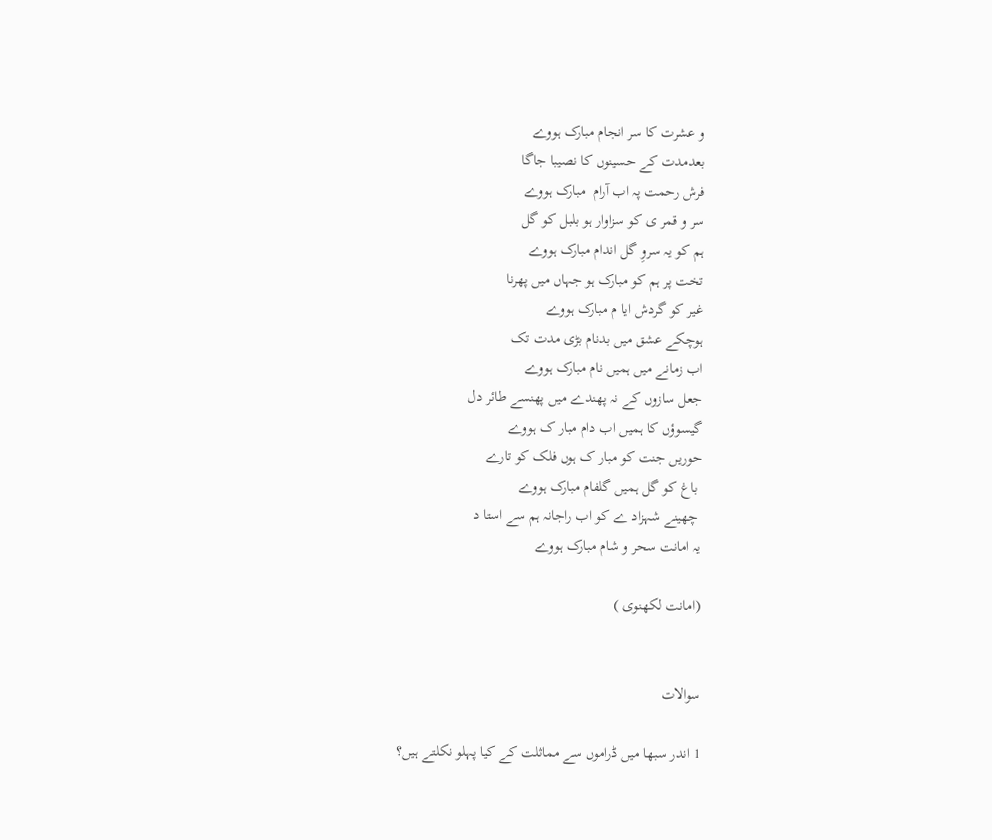و عشرت کا سر انجام مبارک ہووے
بعدمدت کے حسینوں کا نصیبا جاگا
فرش رحمت پہ اب آرام  مبارک ہووے
سر و قمر ی کو سزاوار ہو بلبل کو گل
ہم کو یہ سروِ گل اندام مبارک ہووے
تخت پر ہم کو مبارک ہو جہاں میں پھرنا
غیر کو گردش ایا م مبارک ہووے
ہوچکے عشق میں بدنام بڑی مدت تک
اب زمانے میں ہمیں نام مبارک ہووے
جعل سازوں کے نہ پھندے میں پھنسے طائر دل
گیسوؤں کا ہمیں اب دام مبار ک ہووے
حوریں جنت کو مبار ک ہوں فلک کو تارے
 باغ کو گل ہمیں گلفام مبارک ہووے
 چھینے شہزاد ے کو اب راجانہ ہم سے استا د
یہ امانت سحر و شام مبارک ہووے

(امانت لکھنوی )


سوالات

1 اندر سبھا میں ڈراموں سے مماثلت کے کیا پہلو نکلتے ہیں؟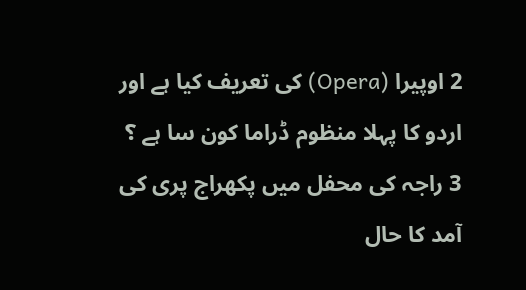2 اوپیرا (Opera) کی تعریف کیا ہے اور اردو کا پہلا منظوم ڈراما کون سا ہے ؟
3 راجہ کی محفل میں پکھراج پری کی آمد کا حال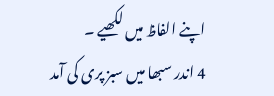اپنے الفاظ میں لکھیے ۔
4 اندر سبھا میں سبز پری کی آمد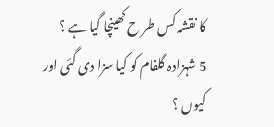کا نقشہ کس طر ح کھینچا گیا ہے ؟
5 شہزادہ گلفام کو کیا سزا دی گئی اور کیوں ؟